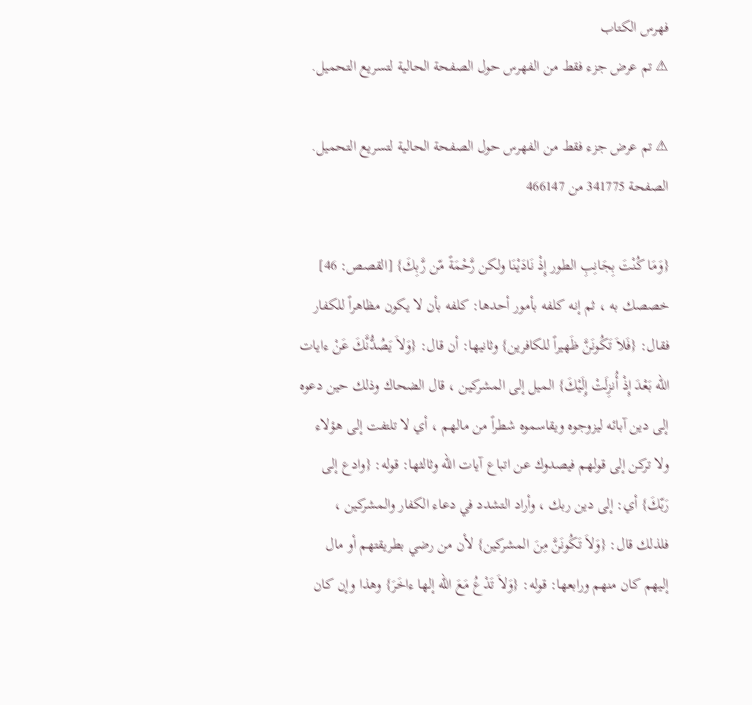فهرس الكتاب
⚠ تم عرض جزء فقط من الفهرس حول الصفحة الحالية لتسريع التحميل.

⚠ تم عرض جزء فقط من الفهرس حول الصفحة الحالية لتسريع التحميل.
الصفحة 341775 من 466147

{وَمَا كُنْتَ بِجَانِبِ الطور إِذْ نَادَيْنَا ولكن رَّحْمَةً مّن رَّبِكَ} [القصص: 46] خصصك به ، ثم إنه كلفه بأمور أحدها: كلفه بأن لا يكون مظاهراً للكفار فقال: {فَلاَ تَكُونَنَّ ظَهيراً للكافرين} وثانيها: أن قال: {وَلاَ يَصُدُّنَّكَ عَنْ ءايات الله بَعْدَ إِذْ أُنزِلَتْ إِلَيْكَ} الميل إلى المشركين ، قال الضحاك وذلك حين دعوه إلى دين آبائه ليزوجوه ويقاسموه شطراً من مالهم ، أي لا تلتفت إلى هؤلاء ولا تركن إلى قولهم فيصدوك عن اتباع آيات الله وثالثها: قوله: {وادع إلى رَبّكَ} أي: إلى دين ربك ، وأراد التشدد في دعاء الكفار والمشركين ، فلذلك قال: {وَلاَ تَكُونَنَّ مِنَ المشركين} لأن من رضي بطريقتهم أو مال إليهم كان منهم ورابعها: قوله: {وَلاَ تَدْعُ مَعَ الله إلها ءاخَرَ} وهذا وإن كان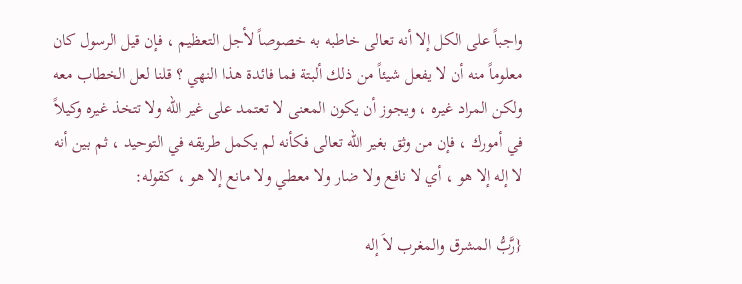واجباً على الكل إلا أنه تعالى خاطبه به خصوصاً لأجل التعظيم ، فإن قيل الرسول كان معلوماً منه أن لا يفعل شيئاً من ذلك ألبتة فما فائدة هذا النهي ؟ قلنا لعل الخطاب معه ولكن المراد غيره ، ويجوز أن يكون المعنى لا تعتمد على غير الله ولا تتخذ غيره وكيلاً في أمورك ، فإن من وثق بغير الله تعالى فكأنه لم يكمل طريقه في التوحيد ، ثم بين أنه لا إله إلا هو ، أي لا نافع ولا ضار ولا معطي ولا مانع إلا هو ، كقوله:

{رَّبُّ المشرق والمغرب لاَ إله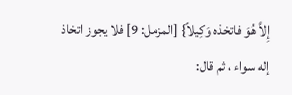إِلاَّ هُوَ فاتخذه وَكِيلاً} [المزمل: 9] فلا يجوز اتخاذ إله سواء ، ثم قال: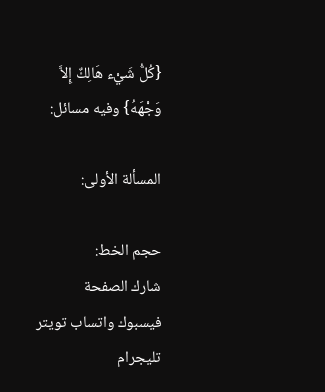{كُلُّ شَيْء هَالِكٌ إِلاَّ وَجْهَهُ} وفيه مسائل:

المسألة الأولى:

حجم الخط:
شارك الصفحة
فيسبوك واتساب تويتر تليجرام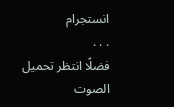انستجرام
. . .
فضلًا انتظر تحميل الصوت